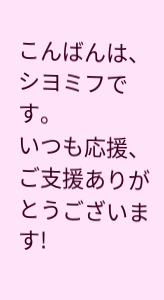こんばんは、シヨミフです。
いつも応援、ご支援ありがとうございます!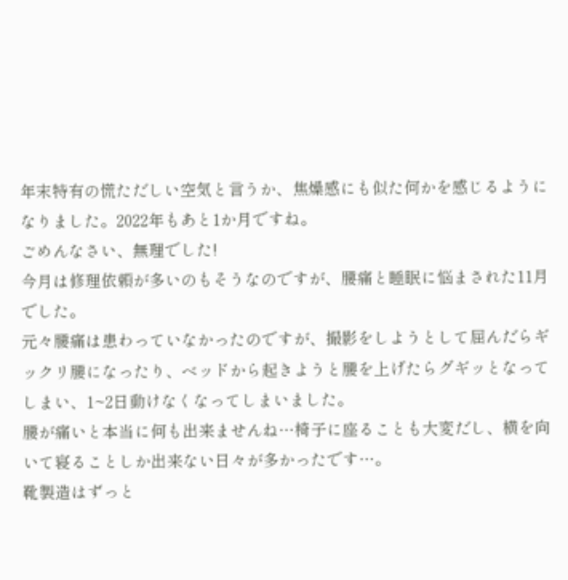年末特有の慌ただしい空気と言うか、焦燥感にも似た何かを感じるようになりました。2022年もあと1か月ですね。
ごめんなさい、無理でした!
今月は修理依頼が多いのもそうなのですが、腰痛と睡眠に悩まされた11月でした。
元々腰痛は患わっていなかったのですが、撮影をしようとして屈んだらギックリ腰になったり、ベッドから起きようと腰を上げたらグギッとなってしまい、1~2日動けなくなってしまいました。
腰が痛いと本当に何も出来ませんね…椅子に座ることも大変だし、横を向いて寝ることしか出来ない日々が多かったです…。
靴製造はずっと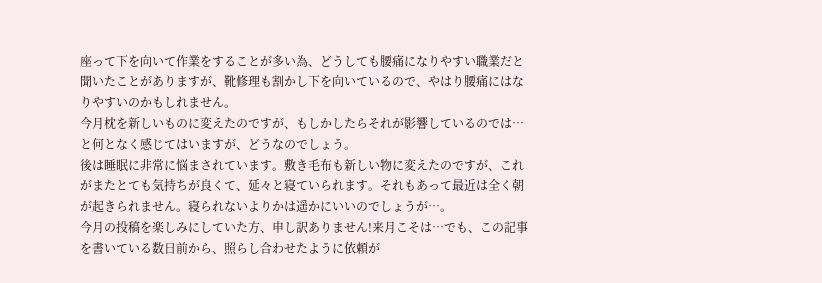座って下を向いて作業をすることが多い為、どうしても腰痛になりやすい職業だと聞いたことがありますが、靴修理も割かし下を向いているので、やはり腰痛にはなりやすいのかもしれません。
今月枕を新しいものに変えたのですが、もしかしたらそれが影響しているのでは…と何となく感じてはいますが、どうなのでしょう。
後は睡眠に非常に悩まされています。敷き毛布も新しい物に変えたのですが、これがまたとても気持ちが良くて、延々と寝ていられます。それもあって最近は全く朝が起きられません。寝られないよりかは遥かにいいのでしょうが…。
今月の投稿を楽しみにしていた方、申し訳ありません!来月こそは…でも、この記事を書いている数日前から、照らし合わせたように依頼が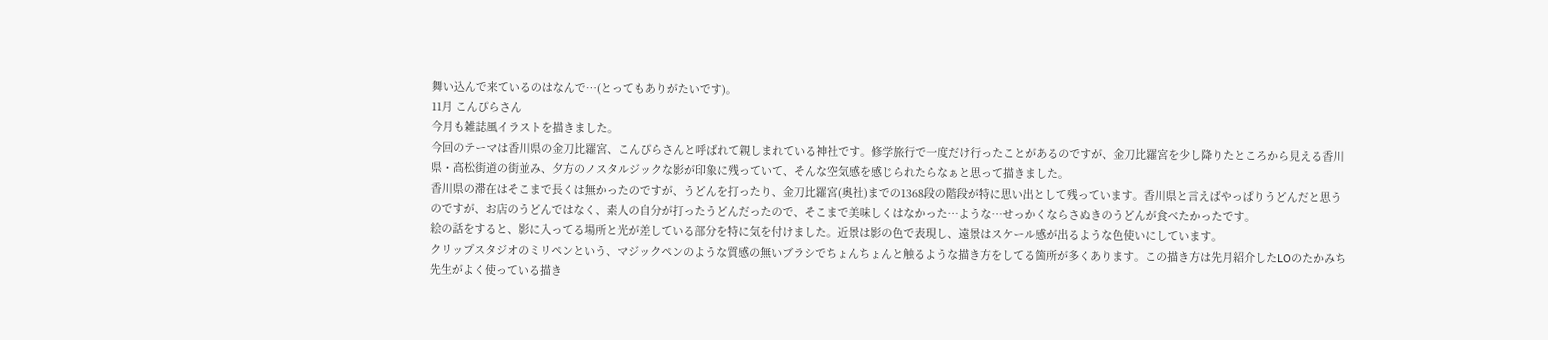舞い込んで来ているのはなんで…(とってもありがたいです)。
11月 こんぴらさん
今月も雑誌風イラストを描きました。
今回のテーマは香川県の金刀比羅宮、こんぴらさんと呼ばれて親しまれている神社です。修学旅行で一度だけ行ったことがあるのですが、金刀比羅宮を少し降りたところから見える香川県・高松街道の街並み、夕方のノスタルジックな影が印象に残っていて、そんな空気感を感じられたらなぁと思って描きました。
香川県の滞在はそこまで長くは無かったのですが、うどんを打ったり、金刀比羅宮(奥社)までの1368段の階段が特に思い出として残っています。香川県と言えばやっぱりうどんだと思うのですが、お店のうどんではなく、素人の自分が打ったうどんだったので、そこまで美味しくはなかった…ような…せっかくならさぬきのうどんが食べたかったです。
絵の話をすると、影に入ってる場所と光が差している部分を特に気を付けました。近景は影の色で表現し、遠景はスケール感が出るような色使いにしています。
クリップスタジオのミリペンという、マジックペンのような質感の無いブラシでちょんちょんと触るような描き方をしてる箇所が多くあります。この描き方は先月紹介したLOのたかみち先生がよく使っている描き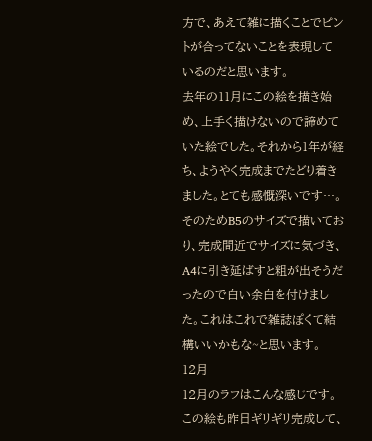方で、あえて雑に描くことでピントが合ってないことを表現しているのだと思います。
去年の11月にこの絵を描き始め、上手く描けないので諦めていた絵でした。それから1年が経ち、ようやく完成までたどり着きました。とても感慨深いです…。
そのためB5のサイズで描いており、完成間近でサイズに気づき、A4に引き延ばすと粗が出そうだったので白い余白を付けました。これはこれで雑誌ぽくて結構いいかもな~と思います。
12月
12月のラフはこんな感じです。
この絵も昨日ギリギリ完成して、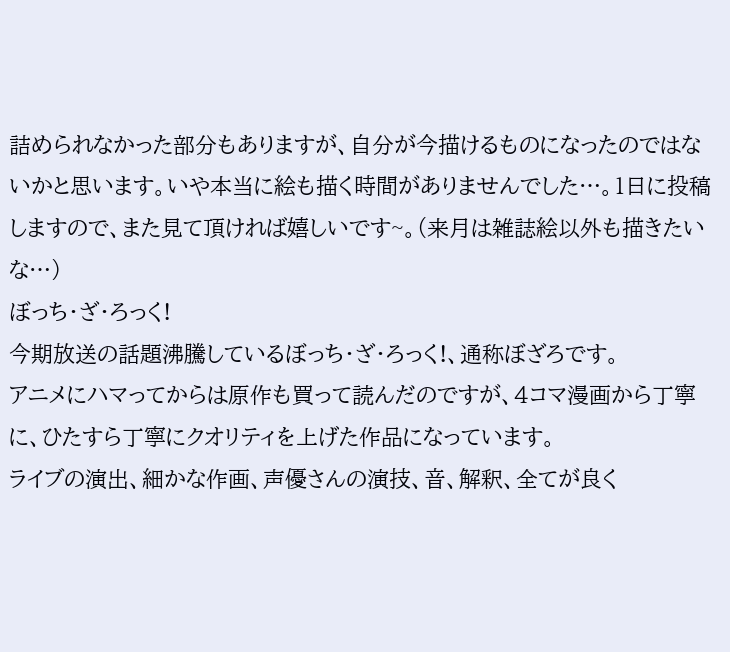詰められなかった部分もありますが、自分が今描けるものになったのではないかと思います。いや本当に絵も描く時間がありませんでした…。1日に投稿しますので、また見て頂ければ嬉しいです~。(来月は雑誌絵以外も描きたいな…)
ぼっち・ざ・ろっく!
今期放送の話題沸騰しているぼっち・ざ・ろっく!、通称ぼざろです。
アニメにハマってからは原作も買って読んだのですが、4コマ漫画から丁寧に、ひたすら丁寧にクオリティを上げた作品になっています。
ライブの演出、細かな作画、声優さんの演技、音、解釈、全てが良く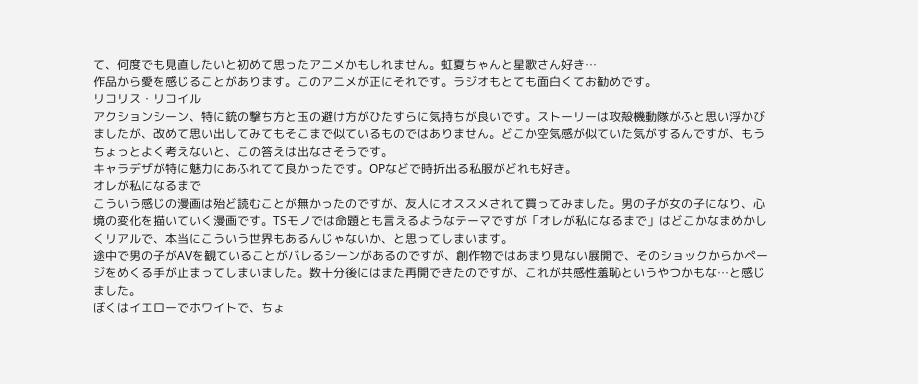て、何度でも見直したいと初めて思ったアニメかもしれません。虹夏ちゃんと星歌さん好き…
作品から愛を感じることがあります。このアニメが正にそれです。ラジオもとても面白くてお勧めです。
リコリス・リコイル
アクションシーン、特に銃の撃ち方と玉の避け方がひたすらに気持ちが良いです。ストーリーは攻殻機動隊がふと思い浮かびましたが、改めて思い出してみてもそこまで似ているものではありません。どこか空気感が似ていた気がするんですが、もうちょっとよく考えないと、この答えは出なさそうです。
キャラデザが特に魅力にあふれてて良かったです。OPなどで時折出る私服がどれも好き。
オレが私になるまで
こういう感じの漫画は殆ど読むことが無かったのですが、友人にオススメされて買ってみました。男の子が女の子になり、心境の変化を描いていく漫画です。TSモノでは命題とも言えるようなテーマですが「オレが私になるまで」はどこかなまめかしくリアルで、本当にこういう世界もあるんじゃないか、と思ってしまいます。
途中で男の子がAVを観ていることがバレるシーンがあるのですが、創作物ではあまり見ない展開で、そのショックからかページをめくる手が止まってしまいました。数十分後にはまた再開できたのですが、これが共感性羞恥というやつかもな…と感じました。
ぼくはイエローでホワイトで、ちょ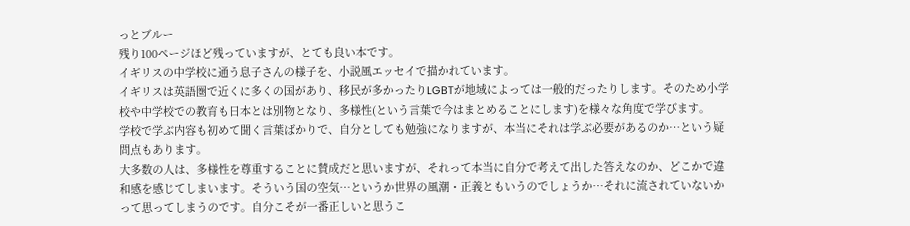っとブルー
残り100ページほど残っていますが、とても良い本です。
イギリスの中学校に通う息子さんの様子を、小説風エッセイで描かれています。
イギリスは英語圏で近くに多くの国があり、移民が多かったりLGBTが地域によっては一般的だったりします。そのため小学校や中学校での教育も日本とは別物となり、多様性(という言葉で今はまとめることにします)を様々な角度で学びます。
学校で学ぶ内容も初めて聞く言葉ばかりで、自分としても勉強になりますが、本当にそれは学ぶ必要があるのか…という疑問点もあります。
大多数の人は、多様性を尊重することに賛成だと思いますが、それって本当に自分で考えて出した答えなのか、どこかで違和感を感じてしまいます。そういう国の空気…というか世界の風潮・正義ともいうのでしょうか…それに流されていないかって思ってしまうのです。自分こそが一番正しいと思うこ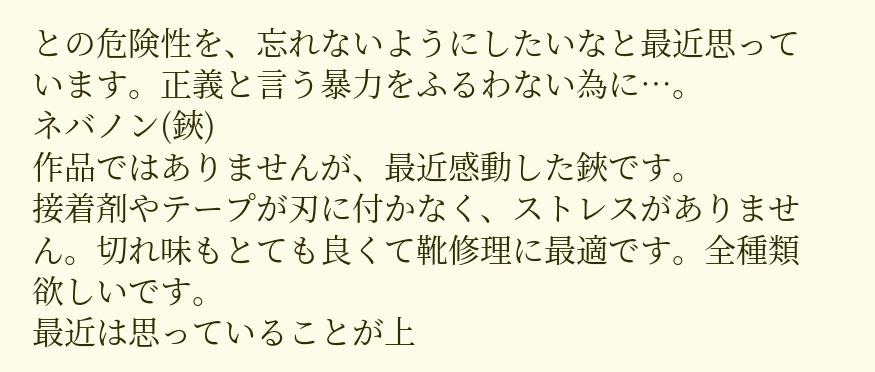との危険性を、忘れないようにしたいなと最近思っています。正義と言う暴力をふるわない為に…。
ネバノン(鋏)
作品ではありませんが、最近感動した鋏です。
接着剤やテープが刃に付かなく、ストレスがありません。切れ味もとても良くて靴修理に最適です。全種類欲しいです。
最近は思っていることが上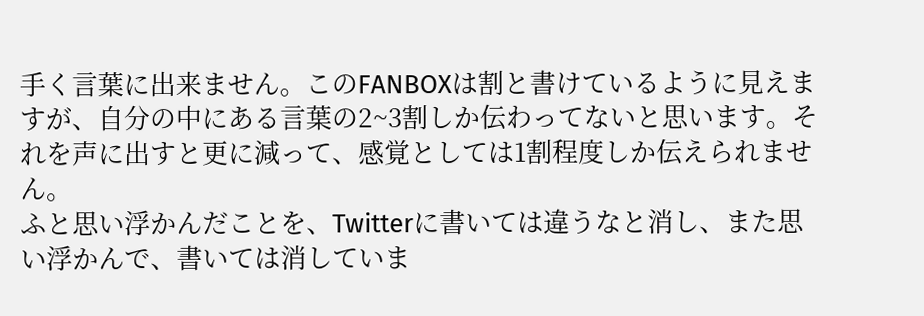手く言葉に出来ません。このFANBOXは割と書けているように見えますが、自分の中にある言葉の2~3割しか伝わってないと思います。それを声に出すと更に減って、感覚としては1割程度しか伝えられません。
ふと思い浮かんだことを、Twitterに書いては違うなと消し、また思い浮かんで、書いては消していま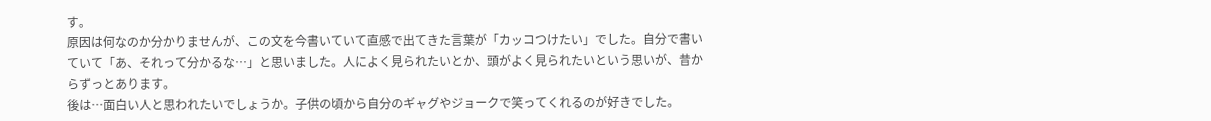す。
原因は何なのか分かりませんが、この文を今書いていて直感で出てきた言葉が「カッコつけたい」でした。自分で書いていて「あ、それって分かるな…」と思いました。人によく見られたいとか、頭がよく見られたいという思いが、昔からずっとあります。
後は…面白い人と思われたいでしょうか。子供の頃から自分のギャグやジョークで笑ってくれるのが好きでした。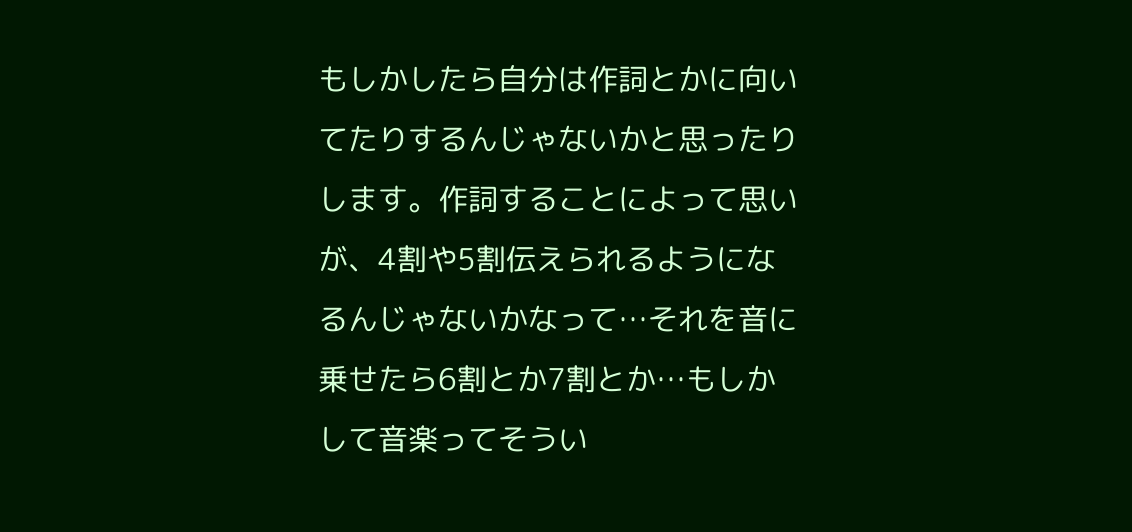もしかしたら自分は作詞とかに向いてたりするんじゃないかと思ったりします。作詞することによって思いが、4割や5割伝えられるようになるんじゃないかなって…それを音に乗せたら6割とか7割とか…もしかして音楽ってそうい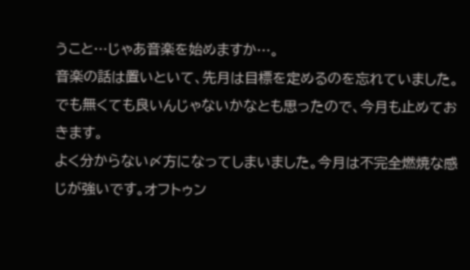うこと…じゃあ音楽を始めますか…。
音楽の話は置いといて、先月は目標を定めるのを忘れていました。でも無くても良いんじゃないかなとも思ったので、今月も止めておきます。
よく分からない〆方になってしまいました。今月は不完全燃焼な感じが強いです。オフトゥン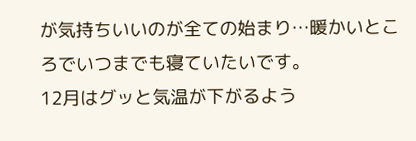が気持ちいいのが全ての始まり…暖かいところでいつまでも寝ていたいです。
12月はグッと気温が下がるよう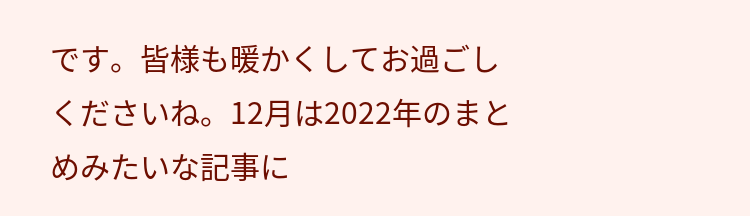です。皆様も暖かくしてお過ごしくださいね。12月は2022年のまとめみたいな記事に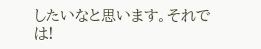したいなと思います。それでは!